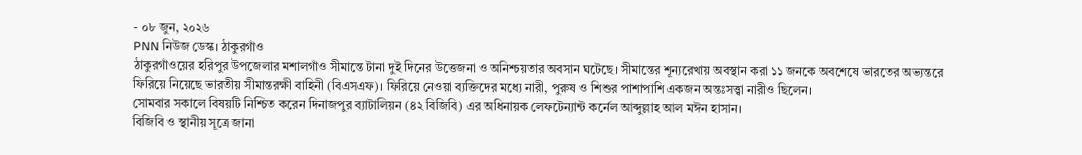- ০৮ জুন, ২০২৬
PNN নিউজ ডেস্ক। ঠাকুরগাঁও
ঠাকুরগাঁওয়ের হরিপুর উপজেলার মশালগাঁও সীমান্তে টানা দুই দিনের উত্তেজনা ও অনিশ্চয়তার অবসান ঘটেছে। সীমান্তের শূন্যরেখায় অবস্থান করা ১১ জনকে অবশেষে ভারতের অভ্যন্তরে ফিরিয়ে নিয়েছে ভারতীয় সীমান্তরক্ষী বাহিনী (বিএসএফ)। ফিরিয়ে নেওয়া ব্যক্তিদের মধ্যে নারী, পুরুষ ও শিশুর পাশাপাশি একজন অন্তঃসত্ত্বা নারীও ছিলেন।
সোমবার সকালে বিষয়টি নিশ্চিত করেন দিনাজপুর ব্যাটালিয়ন (৪২ বিজিবি) এর অধিনায়ক লেফটেন্যান্ট কর্নেল আব্দুল্লাহ আল মঈন হাসান।
বিজিবি ও স্থানীয় সূত্রে জানা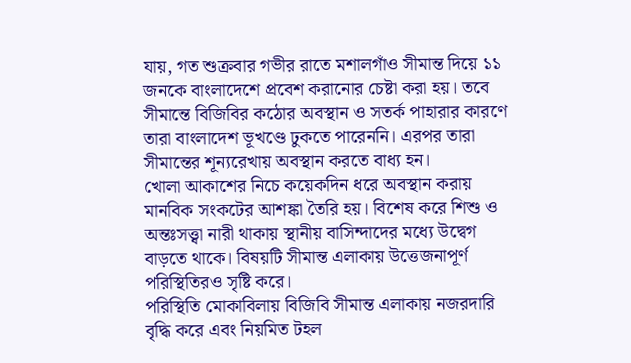যায়, গত শুক্রবার গভীর রাতে মশালগাঁও সীমান্ত দিয়ে ১১ জনকে বাংলাদেশে প্রবেশ করানোর চেষ্টা করা হয়। তবে সীমান্তে বিজিবির কঠোর অবস্থান ও সতর্ক পাহারার কারণে তারা বাংলাদেশ ভূখণ্ডে ঢুকতে পারেননি। এরপর তারা সীমান্তের শূন্যরেখায় অবস্থান করতে বাধ্য হন।
খোলা আকাশের নিচে কয়েকদিন ধরে অবস্থান করায় মানবিক সংকটের আশঙ্কা তৈরি হয়। বিশেষ করে শিশু ও অন্তঃসত্ত্বা নারী থাকায় স্থানীয় বাসিন্দাদের মধ্যে উদ্বেগ বাড়তে থাকে। বিষয়টি সীমান্ত এলাকায় উত্তেজনাপূর্ণ পরিস্থিতিরও সৃষ্টি করে।
পরিস্থিতি মোকাবিলায় বিজিবি সীমান্ত এলাকায় নজরদারি বৃদ্ধি করে এবং নিয়মিত টহল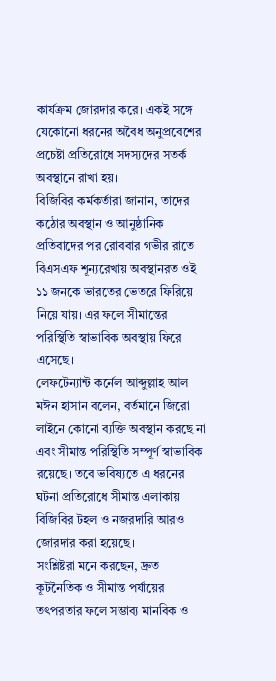কার্যক্রম জোরদার করে। একই সঙ্গে যেকোনো ধরনের অবৈধ অনুপ্রবেশের প্রচেষ্টা প্রতিরোধে সদস্যদের সতর্ক অবস্থানে রাখা হয়।
বিজিবির কর্মকর্তারা জানান, তাদের কঠোর অবস্থান ও আনুষ্ঠানিক প্রতিবাদের পর রোববার গভীর রাতে বিএসএফ শূন্যরেখায় অবস্থানরত ওই ১১ জনকে ভারতের ভেতরে ফিরিয়ে নিয়ে যায়। এর ফলে সীমান্তের পরিস্থিতি স্বাভাবিক অবস্থায় ফিরে এসেছে।
লেফটেন্যান্ট কর্নেল আব্দুল্লাহ আল মঈন হাসান বলেন, বর্তমানে জিরো লাইনে কোনো ব্যক্তি অবস্থান করছে না এবং সীমান্ত পরিস্থিতি সম্পূর্ণ স্বাভাবিক রয়েছে। তবে ভবিষ্যতে এ ধরনের ঘটনা প্রতিরোধে সীমান্ত এলাকায় বিজিবির টহল ও নজরদারি আরও জোরদার করা হয়েছে।
সংশ্লিষ্টরা মনে করছেন, দ্রুত কূটনৈতিক ও সীমান্ত পর্যায়ের তৎপরতার ফলে সম্ভাব্য মানবিক ও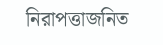নিরাপত্তাজনিত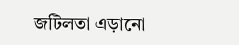জটিলতা এড়ানো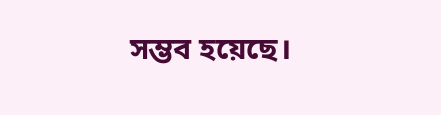সম্ভব হয়েছে।